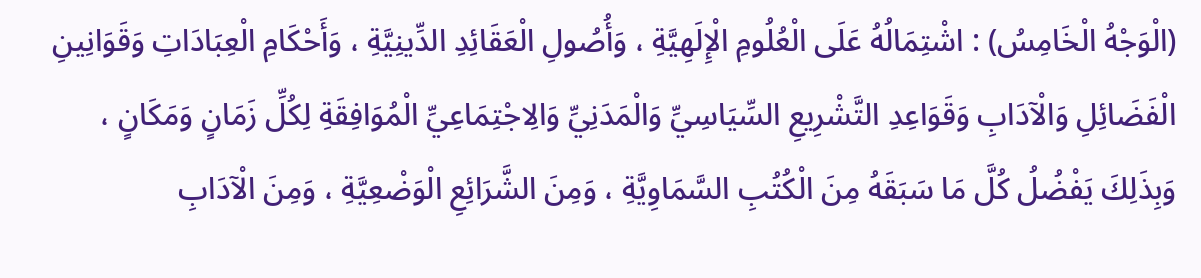(الْوَجْهُ الْخَامِسُ) : اشْتِمَالُهُ عَلَى الْعُلُومِ الْإِلَهِيَّةِ ، وَأُصُولِ الْعَقَائِدِ الدِّينِيَّةِ ، وَأَحْكَامِ الْعِبَادَاتِ وَقَوَانِينِ الْفَضَائِلِ وَالْآدَابِ وَقَوَاعِدِ التَّشْرِيعِ السِّيَاسِيِّ وَالْمَدَنِيِّ وَالِاجْتِمَاعِيِّ الْمُوَافِقَةِ لِكُلِّ زَمَانٍ وَمَكَانٍ ، وَبِذَلِكَ يَفْضُلُ كُلَّ مَا سَبَقَهُ مِنَ الْكُتُبِ السَّمَاوِيَّةِ ، وَمِنَ الشَّرَائِعِ الْوَضْعِيَّةِ ، وَمِنَ الْآدَابِ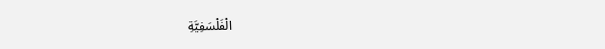الْفَلْسَفِيَّةِ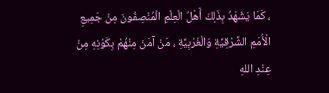، كَمَا يَشْهَدُ بِذَلِكَ أَهْلُ الْعِلْمِ الْمُنْصِفُونَ مِنْ جَمِيعِ الْأُمَمِ الشَّرْقِيَّةِ وَالْغَرْبِيَّةِ ، مَنْ آمَنَ مِنْهُمْ بِكَوْنِهِ مِنْ عِنْدِ اللهِ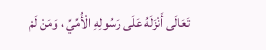تَعَالَى أَنْزَلَهُ عَلَى رَسُولِهِ الْأُمِّيِّ ، وَمَنْ لَمْ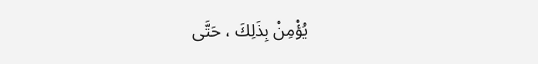يُؤْمِنْ بِذَلِكَ ، حَتَّى